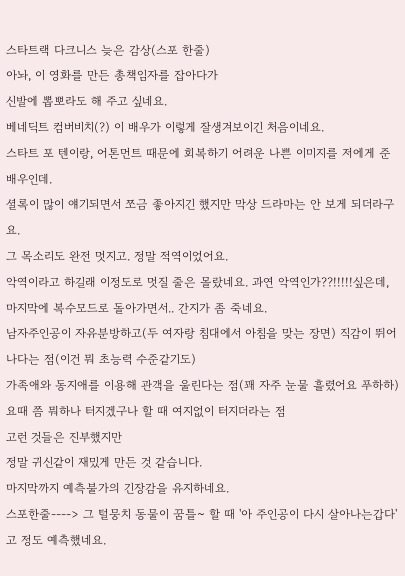스타트랙 다크니스 늦은 감상(스포 한줄)
아놔, 이 영화를 만든 총책임자를 잡아다가
신발에 뽑뽀라도 해 주고 싶네요.
베네딕트 컴버비치(?) 이 배우가 이렇게 잘생겨보이긴 처음이네요.
스타트 포 텐이랑, 어톤먼트 때문에 회복하기 어려운 나쁜 이미지를 저에게 준 배우인데.
셜록이 많이 얘기되면서 쪼금 좋아지긴 했지만 막상 드라마는 안 보게 되더라구요.
그 목소리도 완전 멋지고. 정말 적역이었어요.
악역이라고 하길래 이정도로 멋질 줄은 몰랐네요. 과연 악역인가??!!!!!싶은데, 마지막에 복수모드로 돌아가면서.. 간지가 좀 죽네요.
남자주인공이 자유분방하고(두 여자랑 침대에서 아침을 맞는 장면) 직감이 뛰어나다는 점(이건 뭐 초능력 수준같기도)
가족애와 동지애를 이용해 관객을 울린다는 점(꽤 자주 눈물 흘렸어요 푸하하)
요때 쯤 뭐하나 터지겠구나 할 때 여지없이 터지더라는 점
고런 것들은 진부했지만
정말 귀신같이 재밌게 만든 것 같습니다.
마지막까지 예측불가의 긴장감을 유지하네요.
스포한줄----> 그 털뭉치 동물이 꿈틀~ 할 때 '아 주인공이 다시 살아나는갑다' 고 정도 예측했네요.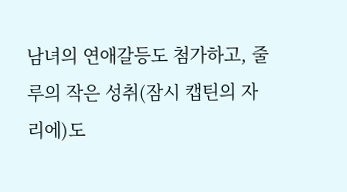남녀의 연애갈등도 첨가하고, 줄루의 작은 성취(잠시 캡틴의 자리에)도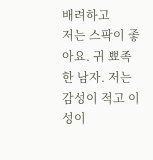배려하고
저는 스팍이 좋아요. 귀 뾰족한 남자. 저는 감성이 적고 이성이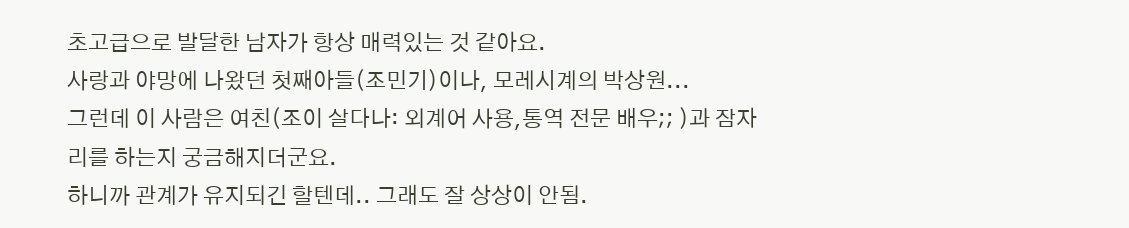초고급으로 발달한 남자가 항상 매력있는 것 같아요.
사랑과 야망에 나왔던 첫째아들(조민기)이나, 모레시계의 박상원...
그런데 이 사람은 여친(조이 살다나: 외계어 사용,통역 전문 배우;; )과 잠자리를 하는지 궁금해지더군요.
하니까 관계가 유지되긴 할텐데.. 그래도 잘 상상이 안됨.